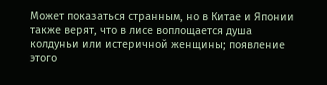Может показаться странным, но в Китае и Японии также верят, что в лисе воплощается душа колдуньи или истеричной женщины; появление этого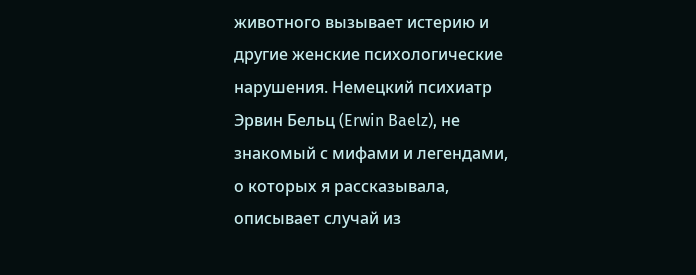животного вызывает истерию и другие женские психологические нарушения. Немецкий психиатр Эрвин Бельц (Erwin Baelz), не знакомый с мифами и легендами, о которых я рассказывала, описывает случай из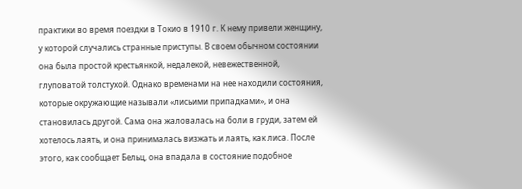практики во время поездки в Токио в 1910 г. К нему привели женщину, у которой случались странные приступы. В своем обычном состоянии она была простой крестьянкой, недалекой, невежественной, глуповатой толстухой. Однако временами на нее находили состояния, которые окружающие называли «лисьими припадками», и она становилась другой. Сама она жаловалась на боли в груди, затем ей хотелось лаять, и она принималась визжать и лаять, как лиса. После этого, как сообщает Бельц, она впадала в состояние подобное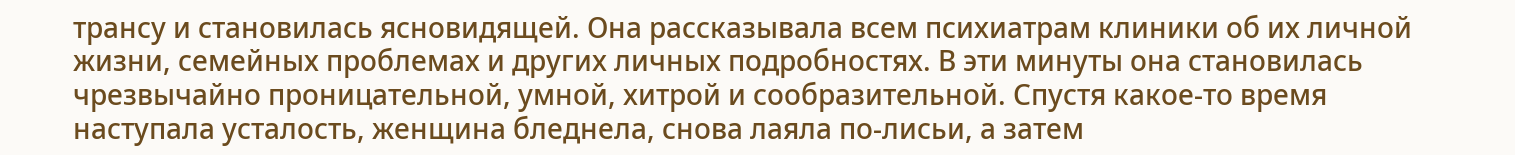трансу и становилась ясновидящей. Она рассказывала всем психиатрам клиники об их личной жизни, семейных проблемах и других личных подробностях. В эти минуты она становилась чрезвычайно проницательной, умной, хитрой и сообразительной. Спустя какое-то время наступала усталость, женщина бледнела, снова лаяла по-лисьи, а затем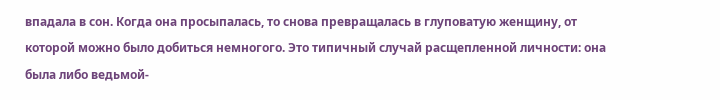впадала в сон. Когда она просыпалась, то снова превращалась в глуповатую женщину, от которой можно было добиться немногого. Это типичный случай расщепленной личности: она была либо ведьмой-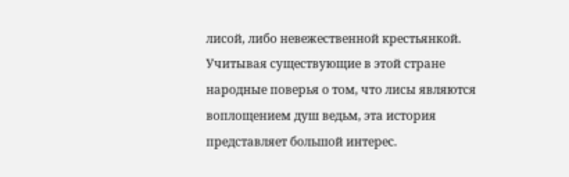лисой, либо невежественной крестьянкой. Учитывая существующие в этой стране народные поверья о том, что лисы являются воплощением душ ведьм, эта история представляет большой интерес.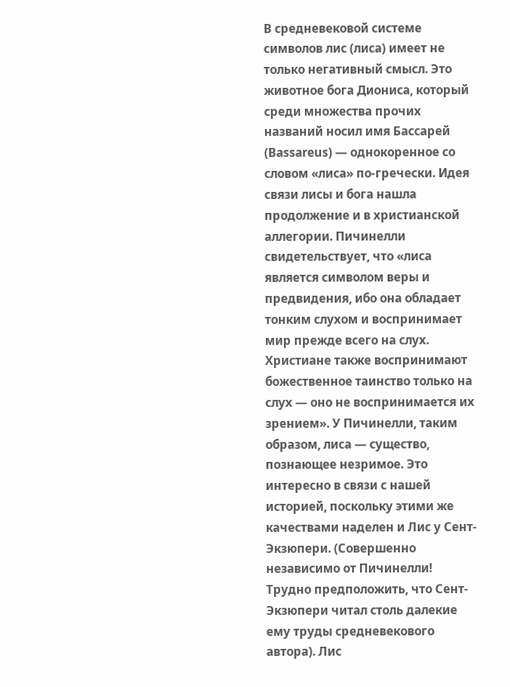В средневековой системе символов лис (лиса) имеет не только негативный смысл. Это животное бога Диониса, который среди множества прочих названий носил имя Бассарей (Bassareus) — однокоренное со словом «лиса» по-гречески. Идея связи лисы и бога нашла продолжение и в христианской аллегории. Пичинелли свидетельствует, что «лиса является символом веры и предвидения, ибо она обладает тонким слухом и воспринимает мир прежде всего на слух. Христиане также воспринимают божественное таинство только на слух — оно не воспринимается их зрением». У Пичинелли, таким образом, лиса — существо, познающее незримое. Это интересно в связи с нашей историей, поскольку этими же качествами наделен и Лис у Сент-Экзюпери. (Совершенно независимо от Пичинелли! Трудно предположить, что Сент-Экзюпери читал столь далекие ему труды средневекового автора). Лис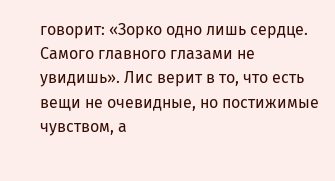говорит: «Зорко одно лишь сердце. Самого главного глазами не увидишь». Лис верит в то, что есть вещи не очевидные, но постижимые чувством, а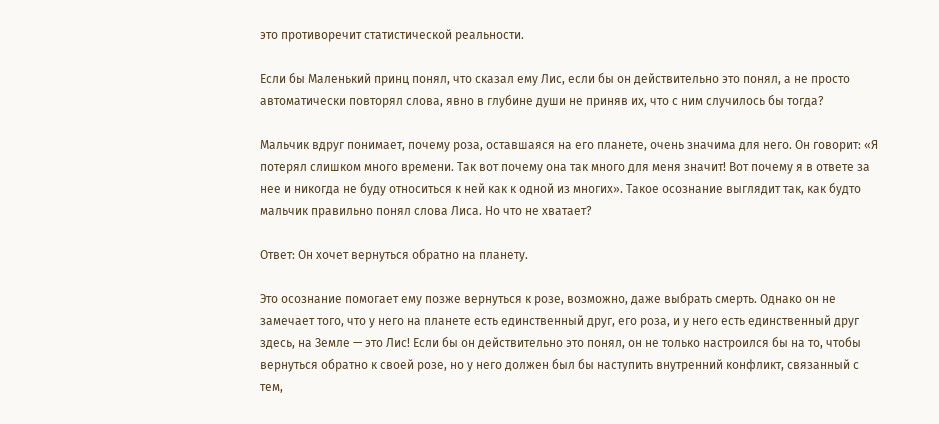это противоречит статистической реальности.

Если бы Маленький принц понял, что сказал ему Лис, если бы он действительно это понял, а не просто автоматически повторял слова, явно в глубине души не приняв их, что с ним случилось бы тогда?

Мальчик вдруг понимает, почему роза, оставшаяся на его планете, очень значима для него. Он говорит: «Я потерял слишком много времени. Так вот почему она так много для меня значит! Вот почему я в ответе за нее и никогда не буду относиться к ней как к одной из многих». Такое осознание выглядит так, как будто мальчик правильно понял слова Лиса. Но что не хватает?

Ответ: Он хочет вернуться обратно на планету.

Это осознание помогает ему позже вернуться к розе, возможно, даже выбрать смерть. Однако он не замечает того, что у него на планете есть единственный друг, его роза, и у него есть единственный друг здесь, на Земле — это Лис! Если бы он действительно это понял, он не только настроился бы на то, чтобы вернуться обратно к своей розе, но у него должен был бы наступить внутренний конфликт, связанный с тем,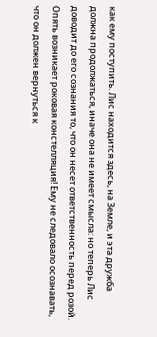как ему поступить. Лис находится здесь, на Земле, и эта дружба должна продолжаться, иначе она не имеет смысла: но теперь Лис доводит до его сознания то, что он несет ответственность перед розой. Опять возникает роковая констелляция! Ему не следовало осознавать, что он должен вернуться к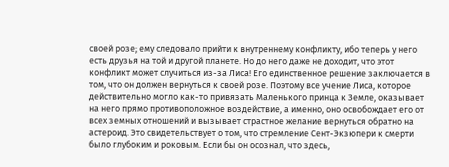своей розе; ему следовало прийти к внутреннему конфликту, ибо теперь у него есть друзья на той и другой планете. Но до него даже не доходит, что этот конфликт может случиться из-за Лиса! Его единственное решение заключается в том, что он должен вернуться к своей розе. Поэтому все учение Лиса, которое действительно могло как-то привязать Маленького принца к Земле, оказывает на него прямо противоположное воздействие, а именно, оно освобождает его от всех земных отношений и вызывает страстное желание вернуться обратно на астероид. Это свидетельствует о том, что стремление Сент-Экзюпери к смерти было глубоким и роковым. Если бы он осознал, что здесь,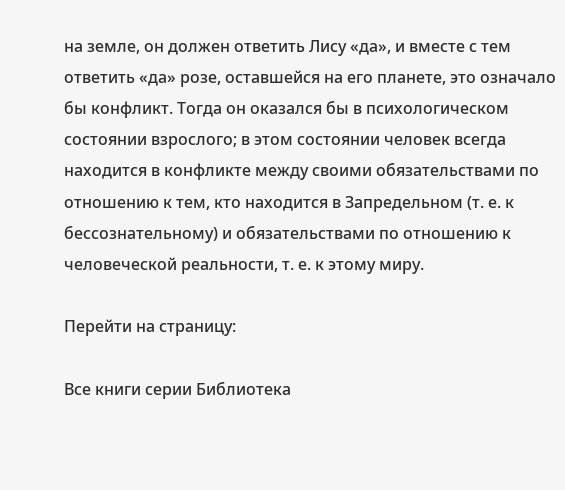на земле, он должен ответить Лису «да», и вместе с тем ответить «да» розе, оставшейся на его планете, это означало бы конфликт. Тогда он оказался бы в психологическом состоянии взрослого; в этом состоянии человек всегда находится в конфликте между своими обязательствами по отношению к тем, кто находится в Запредельном (т. е. к бессознательному) и обязательствами по отношению к человеческой реальности, т. е. к этому миру.

Перейти на страницу:

Все книги серии Библиотека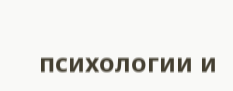психологии и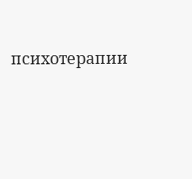психотерапии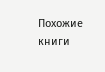Похожие книги